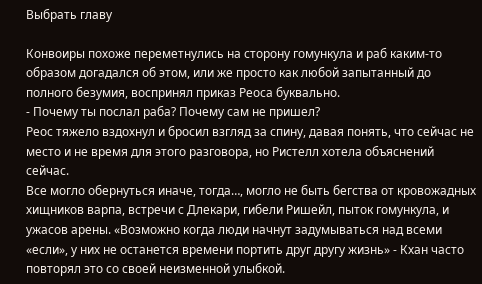Выбрать главу

Конвоиры похоже переметнулись на сторону гомункула и раб каким-то образом догадался об этом, или же просто как любой запытанный до полного безумия, воспринял приказ Реоса буквально.
- Почему ты послал раба? Почему сам не пришел?
Реос тяжело вздохнул и бросил взгляд за спину, давая понять, что сейчас не место и не время для этого разговора, но Ристелл хотела объяснений сейчас.
Все могло обернуться иначе, тогда…, могло не быть бегства от кровожадных хищников варпа, встречи с Длекари, гибели Ришейл, пыток гомункула, и ужасов арены. «Возможно когда люди начнут задумываться над всеми «если», у них не останется времени портить друг другу жизнь» - Кхан часто повторял это со своей неизменной улыбкой.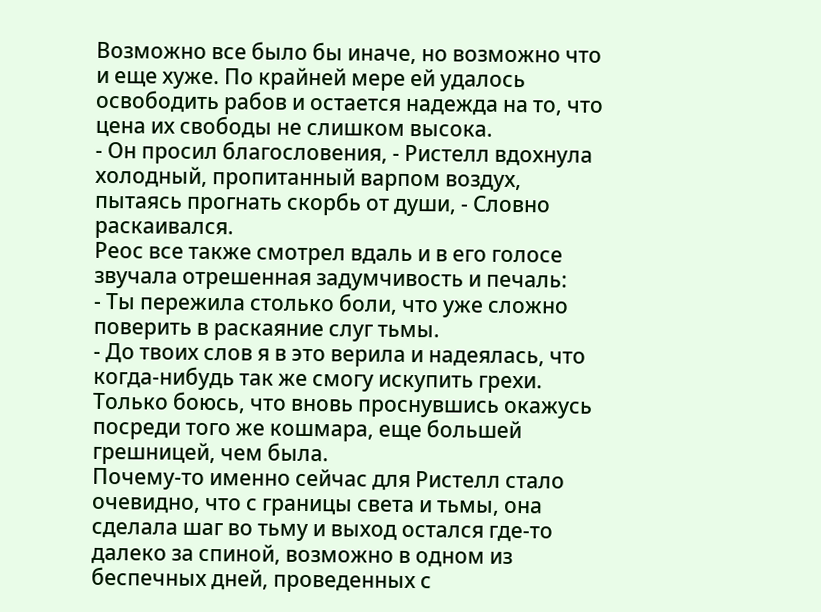Возможно все было бы иначе, но возможно что и еще хуже. По крайней мере ей удалось освободить рабов и остается надежда на то, что цена их свободы не слишком высока.
- Он просил благословения, - Ристелл вдохнула холодный, пропитанный варпом воздух, пытаясь прогнать скорбь от души, - Словно раскаивался.
Реос все также смотрел вдаль и в его голосе звучала отрешенная задумчивость и печаль:
- Ты пережила столько боли, что уже сложно поверить в раскаяние слуг тьмы.
- До твоих слов я в это верила и надеялась, что когда-нибудь так же смогу искупить грехи. Только боюсь, что вновь проснувшись окажусь посреди того же кошмара, еще большей грешницей, чем была.
Почему-то именно сейчас для Ристелл стало очевидно, что с границы света и тьмы, она сделала шаг во тьму и выход остался где-то далеко за спиной, возможно в одном из беспечных дней, проведенных с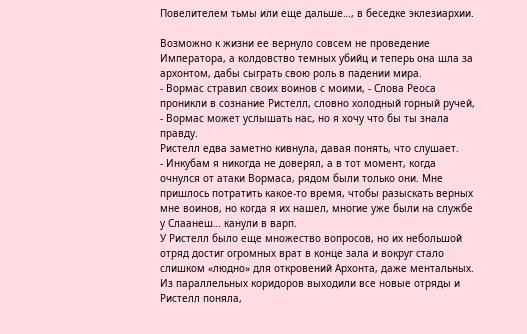Повелителем тьмы или еще дальше…, в беседке эклезиархии.

Возможно к жизни ее вернуло совсем не проведение Императора, а колдовство темных убийц и теперь она шла за архонтом, дабы сыграть свою роль в падении мира.
- Вормас стравил своих воинов с моими, - Слова Реоса проникли в сознание Ристелл, словно холодный горный ручей, - Вормас может услышать нас, но я хочу что бы ты знала правду.
Ристелл едва заметно кивнула, давая понять, что слушает.
- Инкубам я никогда не доверял, а в тот момент, когда очнулся от атаки Вормаса, рядом были только они. Мне пришлось потратить какое-то время, чтобы разыскать верных мне воинов, но когда я их нашел, многие уже были на службе у Слаанеш… канули в варп.
У Ристелл было еще множество вопросов, но их небольшой отряд достиг огромных врат в конце зала и вокруг стало слишком «людно» для откровений Архонта, даже ментальных. Из параллельных коридоров выходили все новые отряды и Ристелл поняла,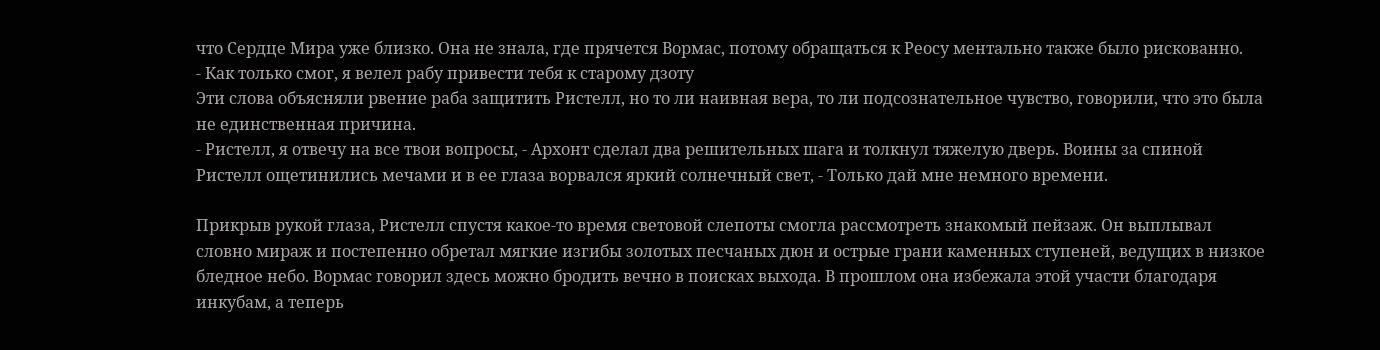что Сердце Мира уже близко. Она не знала, где прячется Вормас, потому обращаться к Реосу ментально также было рискованно.
- Как только смог, я велел рабу привести тебя к старому дзоту
Эти слова объясняли рвение раба защитить Ристелл, но то ли наивная вера, то ли подсознательное чувство, говорили, что это была не единственная причина.
- Ристелл, я отвечу на все твои вопросы, - Архонт сделал два решительных шага и толкнул тяжелую дверь. Воины за спиной Ристелл ощетинились мечами и в ее глаза ворвался яркий солнечный свет, - Только дай мне немного времени.

Прикрыв рукой глаза, Ристелл спустя какое-то время световой слепоты смогла рассмотреть знакомый пейзаж. Он выплывал словно мираж и постепенно обретал мягкие изгибы золотых песчаных дюн и острые грани каменных ступеней, ведущих в низкое бледное небо. Вормас говорил здесь можно бродить вечно в поисках выхода. В прошлом она избежала этой участи благодаря инкубам, а теперь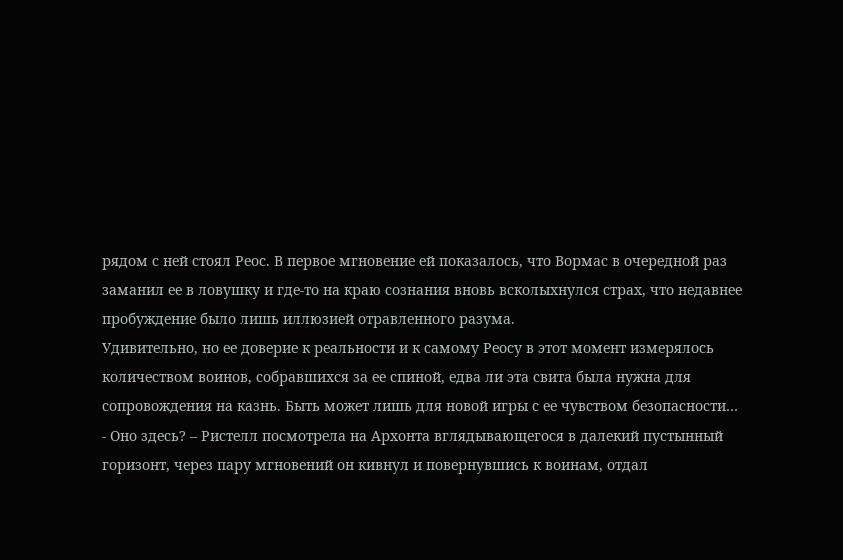рядом с ней стоял Реос. В первое мгновение ей показалось, что Вормас в очередной раз заманил ее в ловушку и где-то на краю сознания вновь всколыхнулся страх, что недавнее пробуждение было лишь иллюзией отравленного разума.
Удивительно, но ее доверие к реальности и к самому Реосу в этот момент измерялось количеством воинов, собравшихся за ее спиной, едва ли эта свита была нужна для сопровождения на казнь. Быть может лишь для новой игры с ее чувством безопасности…
- Оно здесь? – Ристелл посмотрела на Архонта вглядывающегося в далекий пустынный горизонт, через пару мгновений он кивнул и повернувшись к воинам, отдал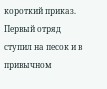короткий приказ.
Первый отряд ступил на песок и в привычном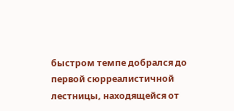быстром темпе добрался до первой сюрреалистичной лестницы, находящейся от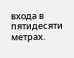входа в пятидесяти метрах.